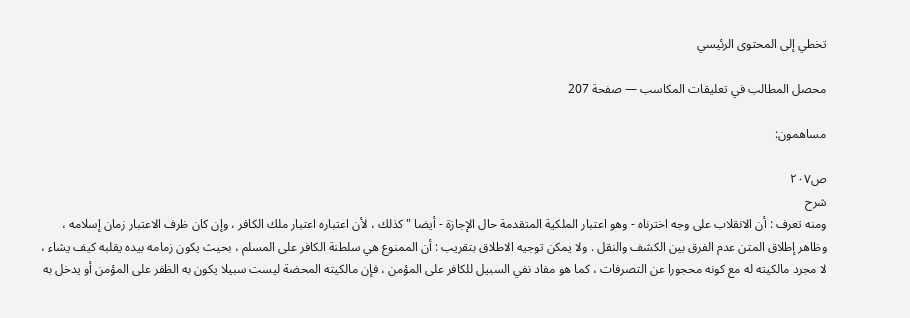تخطي إلى المحتوى الرئيسي

محصل المطالب في تعليقات المكاسب — صفحة 207

مساهمون:

ص٢٠٧
شرح
ومنه تعرف : أن الانقلاب على وجه اخترناه - وهو اعتبار الملكية المتقدمة حال الإجازة - أيضا " كذلك ، لأن اعتباره اعتبار ملك الكافر ، وإن كان ظرف الاعتبار زمان إسلامه ، وظاهر إطلاق المتن عدم الفرق بين الكشف والنقل . ولا يمكن توجيه الاطلاق بتقريب : أن الممنوع هي سلطنة الكافر على المسلم ، بحيث يكون زمامه بيده يقلبه كيف يشاء ، لا مجرد مالكيته له مع كونه محجورا عن التصرفات ، كما هو مفاد نفي السبيل للكافر على المؤمن ، فإن مالكيته المحضة ليست سبيلا يكون به الظفر على المؤمن أو يدخل به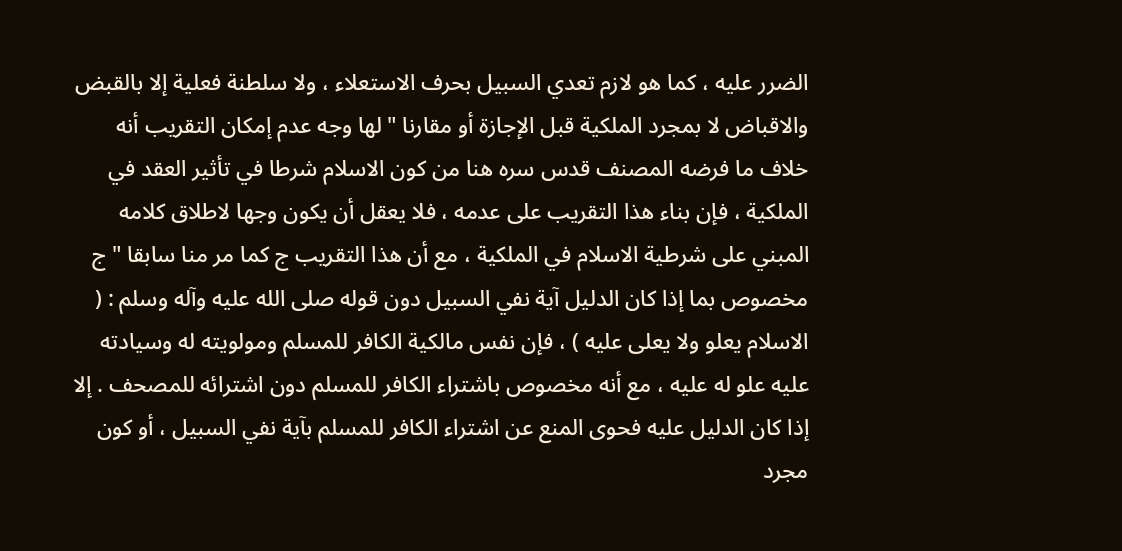الضرر عليه ، كما هو لازم تعدي السبيل بحرف الاستعلاء ، ولا سلطنة فعلية إلا بالقبض والاقباض لا بمجرد الملكية قبل الإجازة أو مقارنا " لها وجه عدم إمكان التقريب أنه خلاف ما فرضه المصنف قدس سره هنا من كون الاسلام شرطا في تأثير العقد في الملكية ، فإن بناء هذا التقريب على عدمه ، فلا يعقل أن يكون وجها لاطلاق كلامه المبني على شرطية الاسلام في الملكية ، مع أن هذا التقريب ج كما مر منا سابقا " ج مخصوص بما إذا كان الدليل آية نفي السبيل دون قوله صلى الله عليه وآله وسلم : ( الاسلام يعلو ولا يعلى عليه ) ، فإن نفس مالكية الكافر للمسلم ومولويته له وسيادته عليه علو له عليه ، مع أنه مخصوص باشتراء الكافر للمسلم دون اشترائه للمصحف . إلا إذا كان الدليل عليه فحوى المنع عن اشتراء الكافر للمسلم بآية نفي السبيل ، أو كون مجرد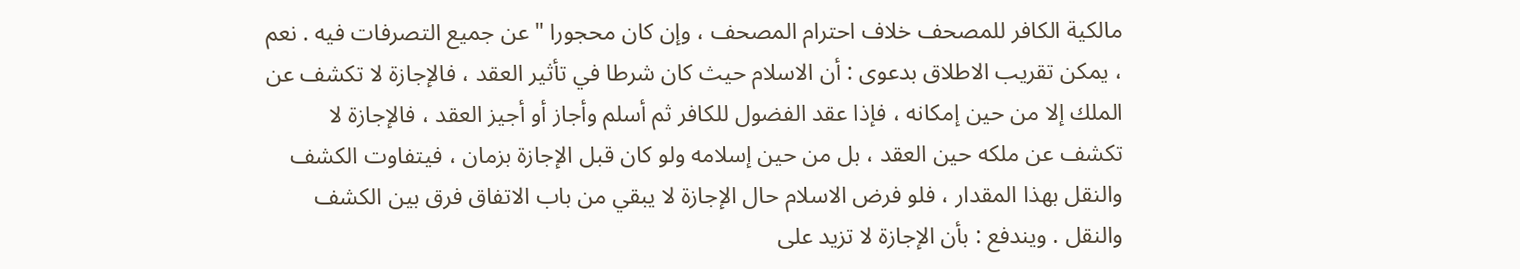مالكية الكافر للمصحف خلاف احترام المصحف ، وإن كان محجورا " عن جميع التصرفات فيه . نعم ، يمكن تقريب الاطلاق بدعوى : أن الاسلام حيث كان شرطا في تأثير العقد ، فالإجازة لا تكشف عن الملك إلا من حين إمكانه ، فإذا عقد الفضول للكافر ثم أسلم وأجاز أو أجيز العقد ، فالإجازة لا تكشف عن ملكه حين العقد ، بل من حين إسلامه ولو كان قبل الإجازة بزمان ، فيتفاوت الكشف والنقل بهذا المقدار ، فلو فرض الاسلام حال الإجازة لا يبقي من باب الاتفاق فرق بين الكشف والنقل . ويندفع : بأن الإجازة لا تزيد على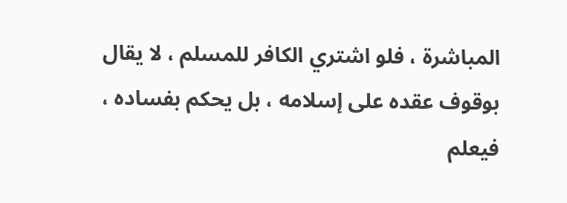المباشرة ، فلو اشتري الكافر للمسلم ، لا يقال بوقوف عقده على إسلامه ، بل يحكم بفساده ، فيعلم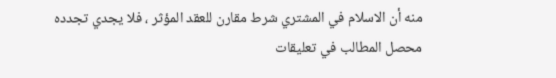منه أن الاسلام في المشتري شرط مقارن للعقد المؤثر ، فلا يجدي تجدده
محصل المطالب في تعليقات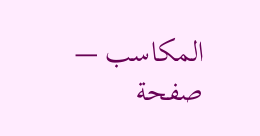المكاسب — صفحة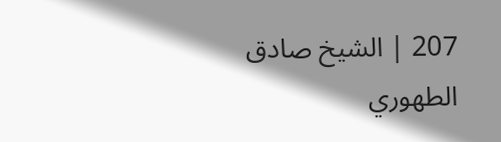207 | الشيخ صادق الطهوري